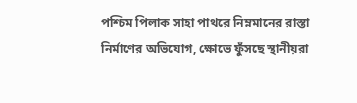পশ্চিম পিলাক সাহা পাথরে নিম্নমানের রাস্তা নির্মাণের অভিযোগ, ক্ষোভে ফুঁসছে স্থানীয়রা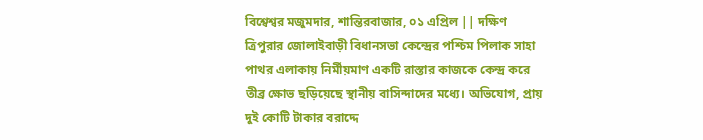বিশ্বেশ্বর মজুমদার, শান্তিরবাজার, ০১ এপ্রিল || দক্ষিণ ত্রিপুরার জোলাইবাড়ী বিধানসভা কেন্দ্রের পশ্চিম পিলাক সাহা পাথর এলাকায় নির্মীয়মাণ একটি রাস্তার কাজকে কেন্দ্র করে তীব্র ক্ষোভ ছড়িয়েছে স্থানীয় বাসিন্দাদের মধ্যে। অভিযোগ, প্রায় দুই কোটি টাকার বরাদ্দে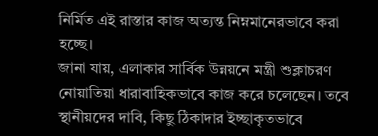নির্মিত এই রাস্তার কাজ অত্যন্ত নিম্নমানেরভাবে করা হচ্ছে।
জানা যায়, এলাকার সার্বিক উন্নয়নে মন্ত্রী শুক্লাচরণ নোয়াতিয়া ধারাবাহিকভাবে কাজ করে চলেছেন। তবে স্থানীয়দের দাবি, কিছু ঠিকাদার ইচ্ছাকৃতভাবে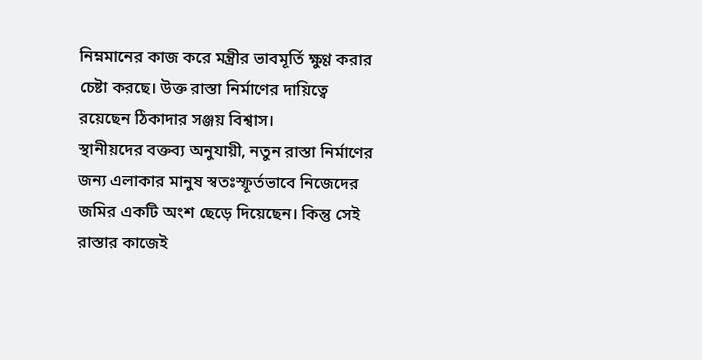নিম্নমানের কাজ করে মন্ত্রীর ভাবমূর্তি ক্ষুণ্ণ করার চেষ্টা করছে। উক্ত রাস্তা নির্মাণের দায়িত্বে রয়েছেন ঠিকাদার সঞ্জয় বিশ্বাস।
স্থানীয়দের বক্তব্য অনুযায়ী, নতুন রাস্তা নির্মাণের জন্য এলাকার মানুষ স্বতঃস্ফূর্তভাবে নিজেদের জমির একটি অংশ ছেড়ে দিয়েছেন। কিন্তু সেই রাস্তার কাজেই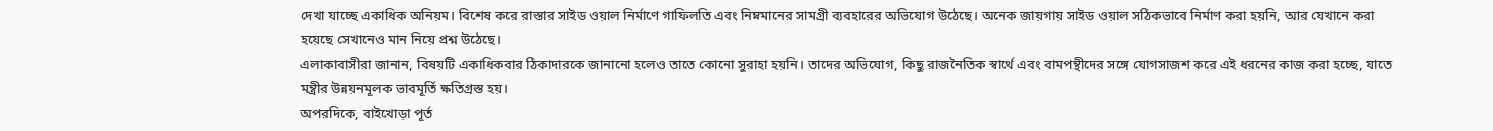দেখা যাচ্ছে একাধিক অনিয়ম। বিশেষ করে রাস্তার সাইড ওয়াল নির্মাণে গাফিলতি এবং নিম্নমানের সামগ্রী ব্যবহারের অভিযোগ উঠেছে। অনেক জায়গায় সাইড ওয়াল সঠিকভাবে নির্মাণ করা হয়নি, আর যেখানে করা হয়েছে সেখানেও মান নিয়ে প্রশ্ন উঠেছে।
এলাকাবাসীরা জানান, বিষয়টি একাধিকবার ঠিকাদারকে জানানো হলেও তাতে কোনো সুরাহা হয়নি। তাদের অভিযোগ, কিছু রাজনৈতিক স্বার্থে এবং বামপন্থীদের সঙ্গে যোগসাজশ করে এই ধরনের কাজ করা হচ্ছে, যাতে মন্ত্রীর উন্নয়নমূলক ভাবমূর্তি ক্ষতিগ্রস্ত হয়।
অপরদিকে, বাইখোড়া পূর্ত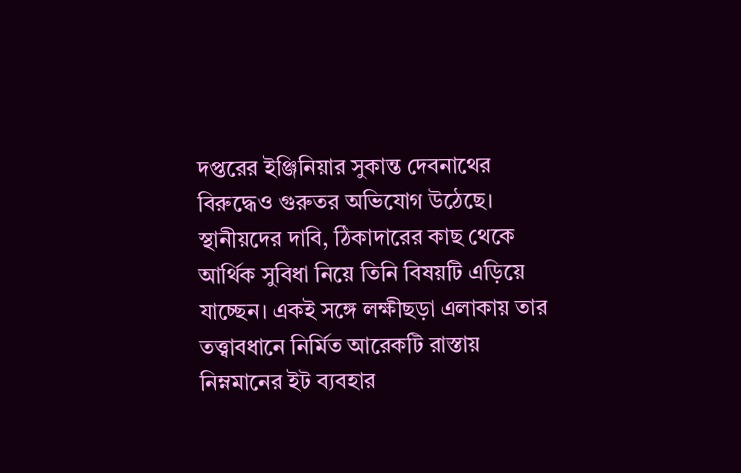দপ্তরের ইঞ্জিনিয়ার সুকান্ত দেবনাথের বিরুদ্ধেও গুরুতর অভিযোগ উঠেছে। স্থানীয়দের দাবি, ঠিকাদারের কাছ থেকে আর্থিক সুবিধা নিয়ে তিনি বিষয়টি এড়িয়ে যাচ্ছেন। একই সঙ্গে লক্ষীছড়া এলাকায় তার তত্ত্বাবধানে নির্মিত আরেকটি রাস্তায় নিম্নমানের ইট ব্যবহার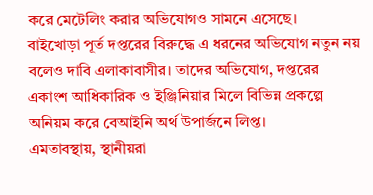করে মেটেলিং করার অভিযোগও সামনে এসেছে।
বাইখোড়া পূর্ত দপ্তরের বিরুদ্ধে এ ধরনের অভিযোগ নতুন নয় বলেও দাবি এলাকাবাসীর। তাদের অভিযোগ, দপ্তরের একাংশ আধিকারিক ও ইঞ্জিনিয়ার মিলে বিভিন্ন প্রকল্পে অনিয়ম করে বেআইনি অর্থ উপার্জনে লিপ্ত।
এমতাবস্থায়, স্থানীয়রা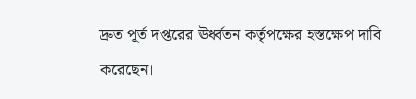দ্রুত পূর্ত দপ্তরের ঊর্ধ্বতন কর্তৃপক্ষের হস্তক্ষেপ দাবি করেছেন।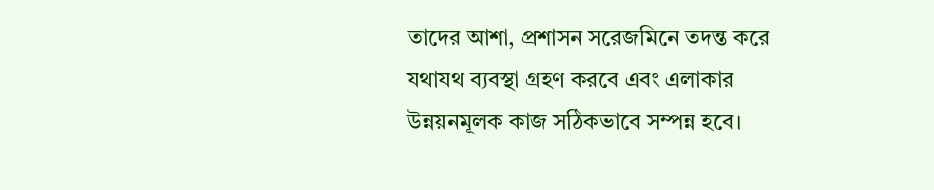তাদের আশা, প্রশাসন সরেজমিনে তদন্ত করে যথাযথ ব্যবস্থা গ্রহণ করবে এবং এলাকার উন্নয়নমূলক কাজ সঠিকভাবে সম্পন্ন হবে।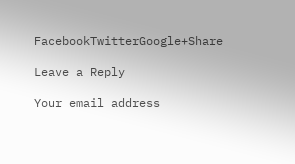FacebookTwitterGoogle+Share

Leave a Reply

Your email address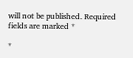will not be published. Required fields are marked *

*